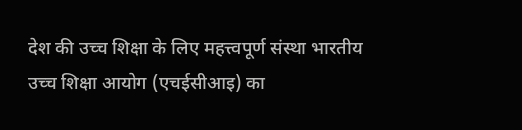देश की उच्च शिक्षा के लिए महत्त्वपूर्ण संस्था भारतीय उच्च शिक्षा आयोग (एचईसीआइ) का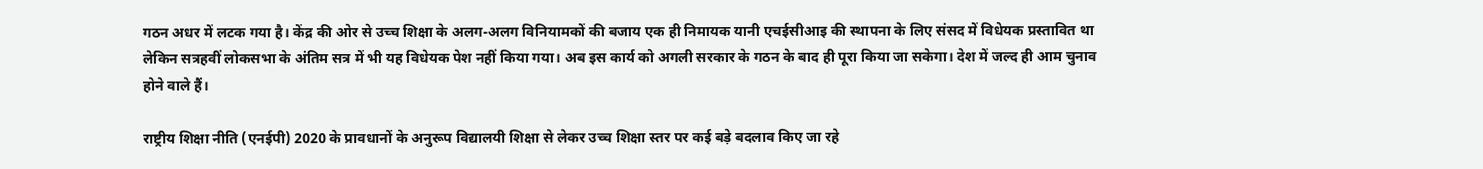गठन अधर में लटक गया है। केंद्र की ओर से उच्च शिक्षा के अलग-अलग विनियामकों की बजाय एक ही निमायक यानी एचईसीआइ की स्थापना के लिए संसद में विधेयक प्रस्तावित था लेकिन सत्रहवीं लोकसभा के अंतिम सत्र में भी यह विधेयक पेश नहीं किया गया। अब इस कार्य को अगली सरकार के गठन के बाद ही पूरा किया जा सकेगा। देश में जल्द ही आम चुनाव होने वाले हैं।

राष्ट्रीय शिक्षा नीति (एनईपी) 2020 के प्रावधानों के अनुरूप विद्यालयी शिक्षा से लेकर उच्च शिक्षा स्तर पर कई बड़े बदलाव किए जा रहे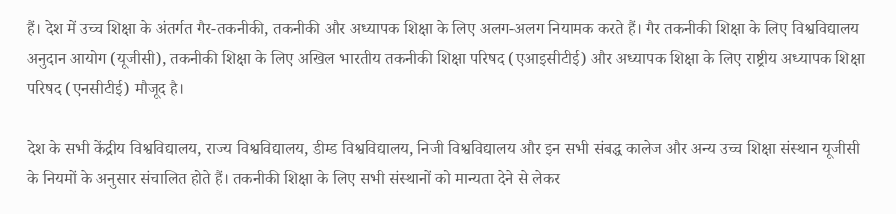हैं। देश में उच्च शिक्षा के अंतर्गत गैर-तकनीकी, तकनीकी और अध्यापक शिक्षा के लिए अलग-अलग नियामक करते हैं। गैर तकनीकी शिक्षा के लिए विश्वविद्यालय अनुदान आयोग (यूजीसी), तकनीकी शिक्षा के लिए अखिल भारतीय तकनीकी शिक्षा परिषद (एआइसीटीई) और अध्यापक शिक्षा के लिए राष्ट्रीय अध्यापक शिक्षा परिषद (एनसीटीई) मौजूद है।

देश के सभी केंद्रीय विश्वविद्यालय, राज्य विश्वविद्यालय, डीम्ड विश्वविद्यालय, निजी विश्वविद्यालय और इन सभी संबद्ध कालेज और अन्य उच्च शिक्षा संस्थान यूजीसी के नियमों के अनुसार संचालित होते हैं। तकनीकी शिक्षा के लिए सभी संस्थानों को मान्यता देने से लेकर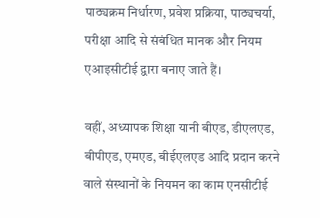पाठ्यक्रम निर्धारण, प्रवेश प्रक्रिया, पाठ्यचर्या, परीक्षा आदि से संबंधित मानक और नियम एआइसीटीई द्वारा बनाए जाते हैं।

वहीं, अध्यापक शिक्षा यानी बीएड, डीएलएड, बीपीएड, एमएड, बीईएलएड आदि प्रदान करने वाले संस्थानों के नियमन का काम एनसीटीई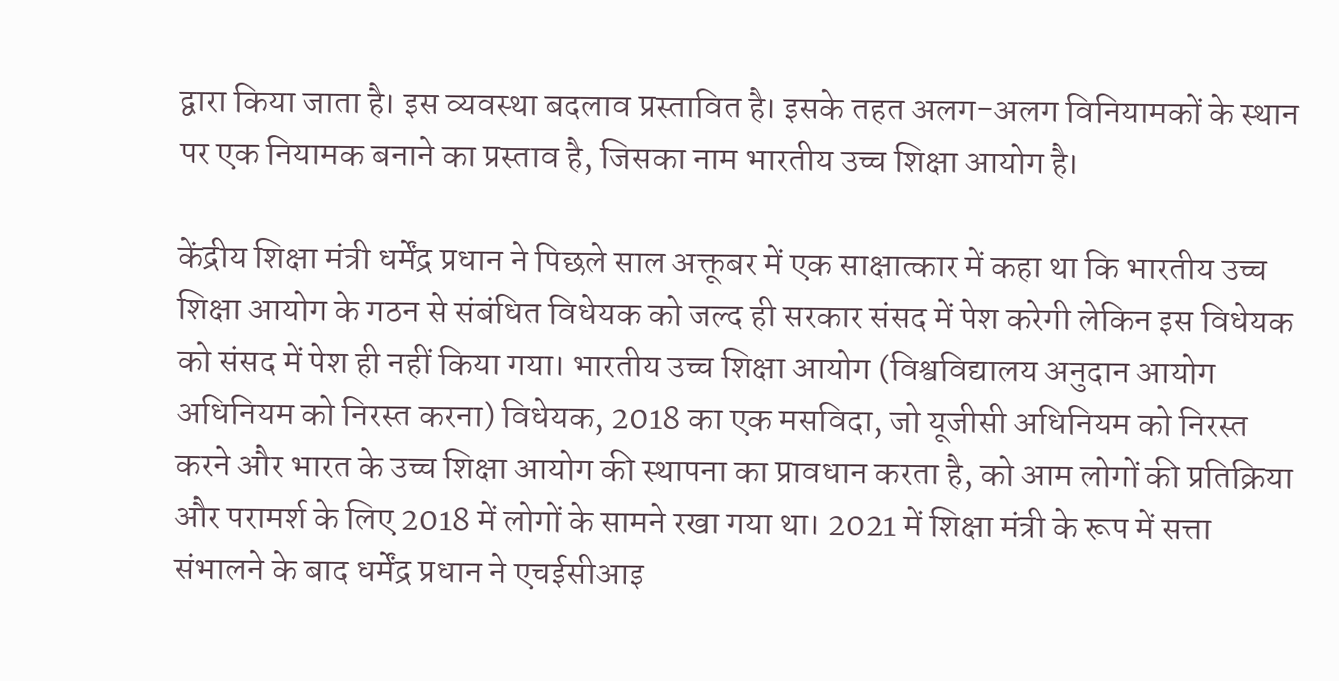द्वारा किया जाता है। इस व्यवस्था बदलाव प्रस्तावित है। इसके तहत अलग-अलग विनियामकों के स्थान पर एक नियामक बनाने का प्रस्ताव है, जिसका नाम भारतीय उच्च शिक्षा आयोग है।

केंद्रीय शिक्षा मंत्री धर्मेंद्र प्रधान ने पिछले साल अक्तूबर में एक साक्षात्कार में कहा था कि भारतीय उच्च शिक्षा आयोग के गठन से संबंधित विधेयक को जल्द ही सरकार संसद में पेश करेगी लेकिन इस विधेयक को संसद में पेश ही नहीं किया गया। भारतीय उच्च शिक्षा आयोग (विश्वविद्यालय अनुदान आयोग अधिनियम को निरस्त करना) विधेयक, 2018 का एक मसविदा, जो यूजीसी अधिनियम को निरस्त करने और भारत के उच्च शिक्षा आयोग की स्थापना का प्रावधान करता है, को आम लोगों की प्रतिक्रिया और परामर्श के लिए 2018 में लोगों के सामने रखा गया था। 2021 में शिक्षा मंत्री के रूप में सत्ता संभालने के बाद धर्मेंद्र प्रधान ने एचईसीआइ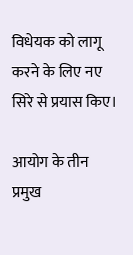विधेयक को लागू करने के लिए नए सिरे से प्रयास किए।

आयोग के तीन प्रमुख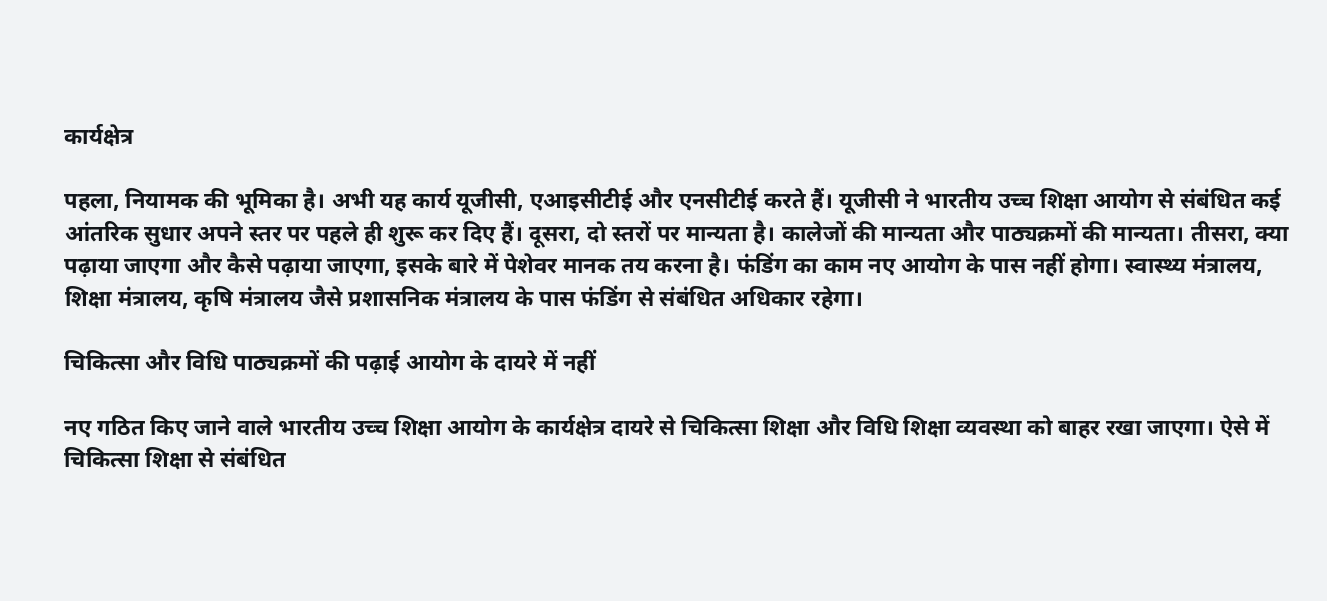कार्यक्षेत्र

पहला, नियामक की भूमिका है। अभी यह कार्य यूजीसी, एआइसीटीई और एनसीटीई करते हैं। यूजीसी ने भारतीय उच्च शिक्षा आयोग से संबंधित कई आंतरिक सुधार अपने स्तर पर पहले ही शुरू कर दिए हैं। दूसरा, दो स्तरों पर मान्यता है। कालेजों की मान्यता और पाठ्यक्रमों की मान्यता। तीसरा, क्या पढ़ाया जाएगा और कैसे पढ़ाया जाएगा, इसके बारे में पेशेवर मानक तय करना है। फंडिंग का काम नए आयोग के पास नहीं होगा। स्वास्थ्य मंत्रालय, शिक्षा मंत्रालय, कृषि मंत्रालय जैसे प्रशासनिक मंत्रालय के पास फंडिंग से संबंधित अधिकार रहेगा।

चिकित्सा और विधि पाठ्यक्रमों की पढ़ाई आयोग के दायरे में नहीं

नए गठित किए जाने वाले भारतीय उच्च शिक्षा आयोग के कार्यक्षेत्र दायरे से चिकित्सा शिक्षा और विधि शिक्षा व्यवस्था को बाहर रखा जाएगा। ऐसे में चिकित्सा शिक्षा से संबंधित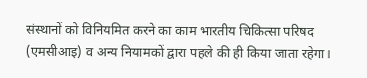संस्थानों को विनियमित करने का काम भारतीय चिकित्सा परिषद (एमसीआइ) व अन्य नियामकों द्वारा पहले की ही किया जाता रहेगा।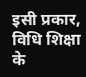इसी प्रकार, विधि शिक्षा के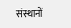संस्थानों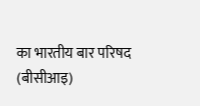का भारतीय बार परिषद (बीसीआइ)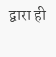द्वारा ही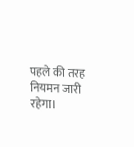पहले की तरह नियमन जारी रहेगा।